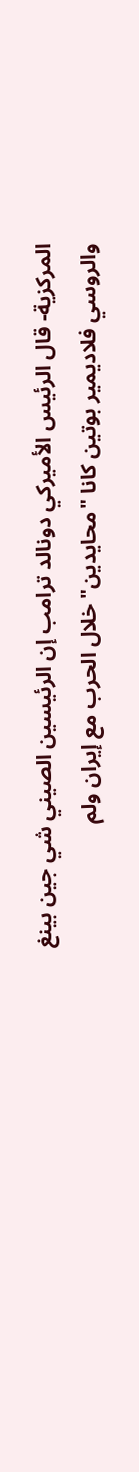المركزية- قال الرئيس الأميركي دونالد ترامب إن الرئيسين الصيني شي جين بينغ والروسي فلاديمير بوتين كانا "محايدين" خلال الحرب مع إيران ولم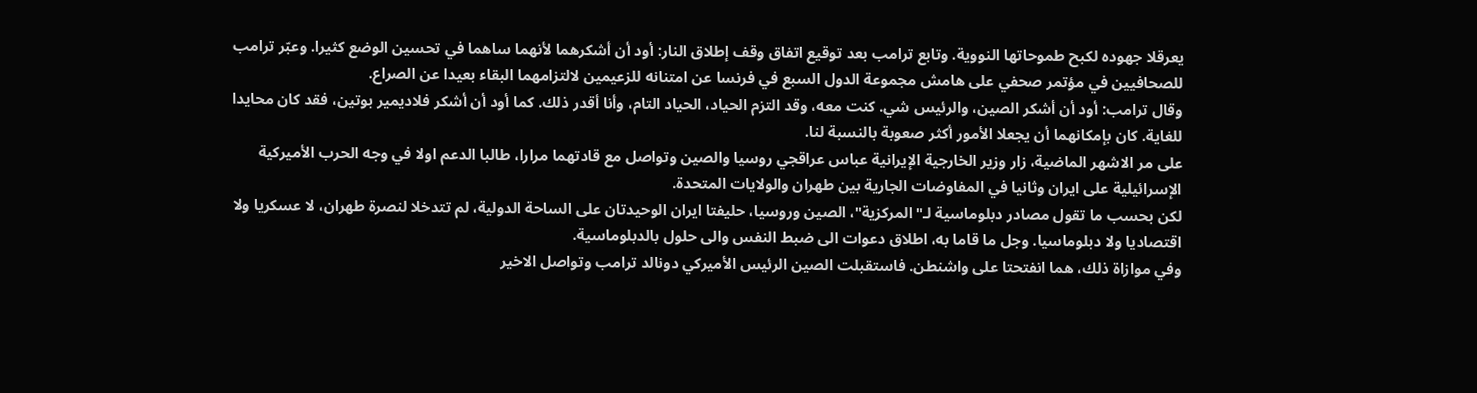يعرقلا جهوده لكبح طموحاتها النووية. وتابع ترامب بعد توقيع اتفاق وقف إطلاق النار: أود أن أشكرهما لأنهما ساهما في تحسين الوضع كثيرا. وعبّر ترامب للصحافيين في مؤتمر صحفي على هامش مجموعة الدول السبع في فرنسا عن امتنانه للزعيمين لالتزامهما البقاء بعيدا عن الصراع.
وقال ترامب: أود أن أشكر الصين، والرئيس شي. كنت معه، وقد التزم الحياد، الحياد التام، وأنا أقدر ذلك. كما أود أن أشكر فلاديمير بوتين، فقد كان محايدا للغاية. كان بإمكانهما أن يجعلا الأمور أكثر صعوبة بالنسبة لنا.
على مر الاشهر الماضية، زار وزير الخارجية الإيرانية عباس عراقجي روسيا والصين وتواصل مع قادتهما مرارا، طالبا الدعم اولا في وجه الحرب الأميركية الإسرائيلية على ايران وثانيا في المفاوضات الجارية بين طهران والولايات المتحدة.
لكن بحسب ما تقول مصادر دبلوماسية لـ"المركزية"، الصين وروسيا، حليفتا ايران الوحيدتان على الساحة الدولية، لم تتدخلا لنصرة طهران، لا عسكريا ولا اقتصاديا ولا دبلوماسيا. وجل ما قاما به، اطلاق دعوات الى ضبط النفس والى حلول بالدبلوماسية.
وفي موازاة ذلك، هما انفتحتا على واشنطن. فاستقبلت الصين الرئيس الأميركي دونالد ترامب وتواصل الاخير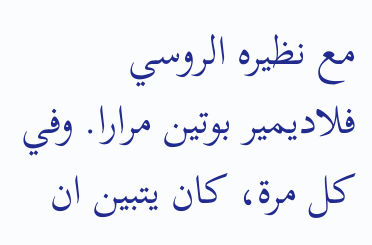مع نظيره الروسي فلاديمير بوتين مرارا. وفي كل مرة، كان يتبين ان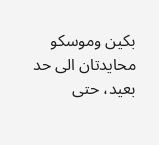بكين وموسكو محايدتان الى حد بعيد، حتى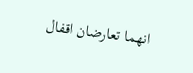انهما تعارضان اقفال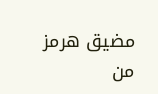مضيق هرمز من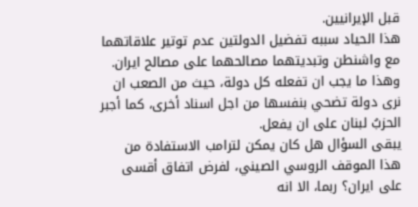قبل الإيرانيين.
هذا الحياد سببه تفضيل الدولتين عدم توتير علاقاتهما مع واشنطن وتبديتهما مصالحهما على مصالح ايران. وهذا ما يجب ان تفعله كل دولة، حيث من الصعب ان نرى دولة تضحي بنفسها من اجل اسناد أخرى، كما أجبر الحزبُ لبنان على ان يفعل.
يبقى السؤال هل كان يمكن لترامب الاستفادة من هذا الموقف الروسي الصيني، لفرض اتفاق أقسى على ايران؟ ربما، الا انه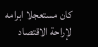كان مستعجلا ابرامه لإراحة الاقتصاد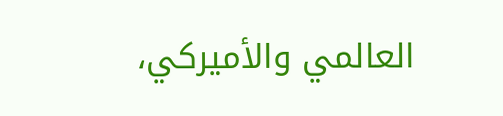العالمي والأميركي،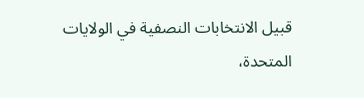قبيل الانتخابات النصفية في الولايات المتحدة،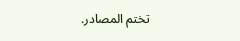تختم المصادر.